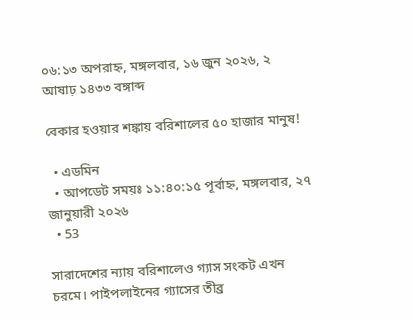০৬:১৩ অপরাহ্ন, মঙ্গলবার, ১৬ জুন ২০২৬, ২ আষাঢ় ১৪৩৩ বঙ্গাব্দ

বেকার হওয়ার শঙ্কায় বরিশালের ৫০ হাজার মানুষ!

  • এডমিন
  • আপডেট সময়ঃ ১১:৪০:১৫ পূর্বাহ্ন, মঙ্গলবার, ২৭ জানুয়ারী ২০২৬
  • 53

সারাদেশের ন্যায় বরিশালেও গ্যাস সংকট এখন চরমে। পাইপলাইনের গ্যাসের তীব্র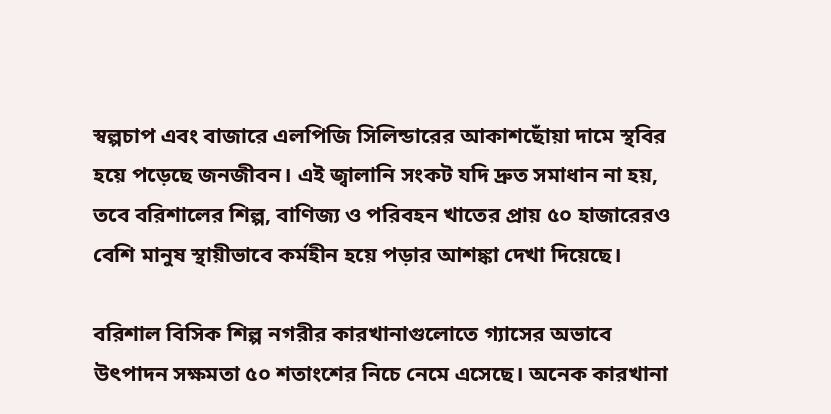স্বল্পচাপ এবং বাজারে এলপিজি সিলিন্ডারের আকাশছোঁয়া দামে স্থবির হয়ে পড়েছে জনজীবন। এই জ্বালানি সংকট যদি দ্রুত সমাধান না হয়, তবে বরিশালের শিল্প, বাণিজ্য ও পরিবহন খাতের প্রায় ৫০ হাজারেরও বেশি মানুষ স্থায়ীভাবে কর্মহীন হয়ে পড়ার আশঙ্কা দেখা দিয়েছে।

বরিশাল বিসিক শিল্প নগরীর কারখানাগুলোতে গ্যাসের অভাবে উৎপাদন সক্ষমতা ৫০ শতাংশের নিচে নেমে এসেছে। অনেক কারখানা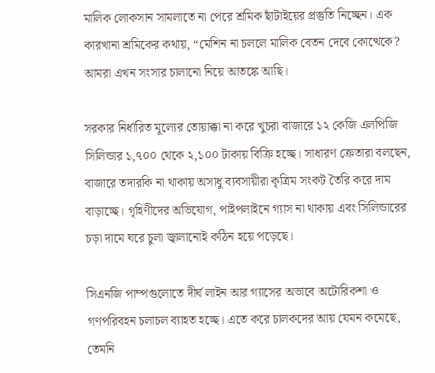মালিক লোকসান সামলাতে না পেরে শ্রমিক ছাঁটাইয়ের প্রস্তুতি নিচ্ছেন। এক কারখানা শ্রমিকের কথায়, “মেশিন না চললে মালিক বেতন দেবে কোত্থেকে? আমরা এখন সংসার চালানো নিয়ে আতঙ্কে আছি।

সরকার নির্ধারিত মূল্যের তোয়াক্কা না করে খুচরা বাজারে ১২ কেজি এলপিজি সিলিন্ডার ১,৭০০ থেকে ২,১০০ টাকায় বিক্রি হচ্ছে। সাধারণ ক্রেতারা বলছেন, বাজারে তদারকি না থাকায় অসাধু ব্যবসায়ীরা কৃত্রিম সংকট তৈরি করে দাম বাড়াচ্ছে। গৃহিণীদের অভিযোগ, পাইপলাইনে গ্যাস না থাকায় এবং সিলিন্ডারের চড়া দামে ঘরে চুলা জ্বালানোই কঠিন হয়ে পড়েছে।

সিএনজি পাম্পগুলোতে দীর্ঘ লাইন আর গ্যাসের অভাবে অটোরিকশা ও গণপরিবহন চলাচল ব্যাহত হচ্ছে। এতে করে চালকদের আয় যেমন কমেছে, তেমনি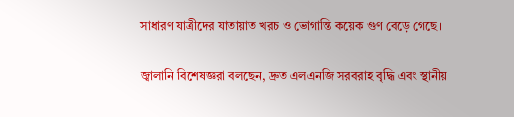সাধারণ যাত্রীদের যাতায়াত খরচ ও ভোগান্তি কয়েক গুণ বেড়ে গেছে।

জ্বালানি বিশেষজ্ঞরা বলছেন, দ্রুত এলএনজি সরবরাহ বৃদ্ধি এবং স্থানীয়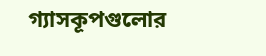গ্যাসকূপগুলোর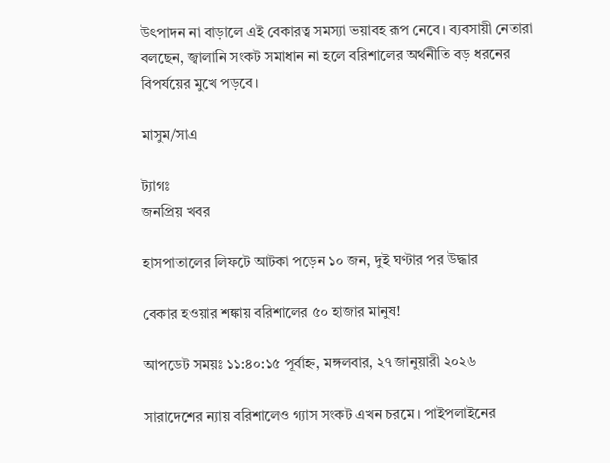উৎপাদন না বাড়ালে এই বেকারত্ব সমস্যা ভয়াবহ রূপ নেবে। ব্যবসায়ী নেতারা বলছেন, জ্বালানি সংকট সমাধান না হলে বরিশালের অর্থনীতি বড় ধরনের বিপর্যয়ের মুখে পড়বে।

মাসুম/সাএ

ট্যাগঃ
জনপ্রিয় খবর

হাসপাতালের লিফটে আটকা পড়েন ১০ জন, দুই ঘণ্টার পর উদ্ধার

বেকার হওয়ার শঙ্কায় বরিশালের ৫০ হাজার মানুষ!

আপডেট সময়ঃ ১১:৪০:১৫ পূর্বাহ্ন, মঙ্গলবার, ২৭ জানুয়ারী ২০২৬

সারাদেশের ন্যায় বরিশালেও গ্যাস সংকট এখন চরমে। পাইপলাইনের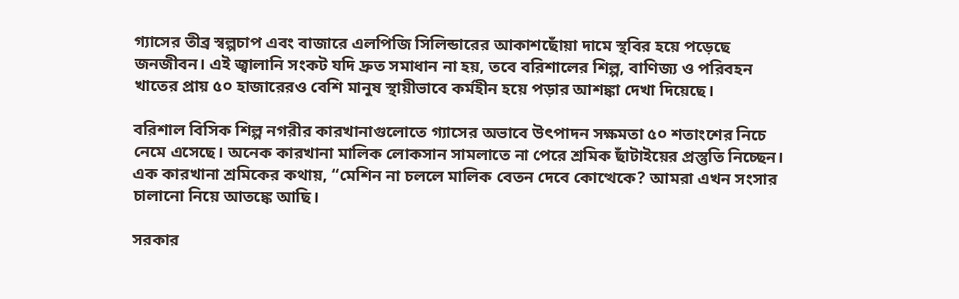গ্যাসের তীব্র স্বল্পচাপ এবং বাজারে এলপিজি সিলিন্ডারের আকাশছোঁয়া দামে স্থবির হয়ে পড়েছে জনজীবন। এই জ্বালানি সংকট যদি দ্রুত সমাধান না হয়, তবে বরিশালের শিল্প, বাণিজ্য ও পরিবহন খাতের প্রায় ৫০ হাজারেরও বেশি মানুষ স্থায়ীভাবে কর্মহীন হয়ে পড়ার আশঙ্কা দেখা দিয়েছে।

বরিশাল বিসিক শিল্প নগরীর কারখানাগুলোতে গ্যাসের অভাবে উৎপাদন সক্ষমতা ৫০ শতাংশের নিচে নেমে এসেছে। অনেক কারখানা মালিক লোকসান সামলাতে না পেরে শ্রমিক ছাঁটাইয়ের প্রস্তুতি নিচ্ছেন। এক কারখানা শ্রমিকের কথায়, “মেশিন না চললে মালিক বেতন দেবে কোত্থেকে? আমরা এখন সংসার চালানো নিয়ে আতঙ্কে আছি।

সরকার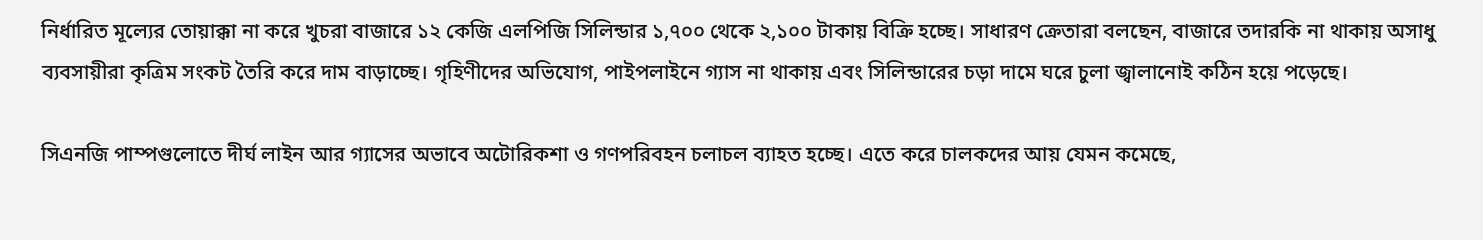নির্ধারিত মূল্যের তোয়াক্কা না করে খুচরা বাজারে ১২ কেজি এলপিজি সিলিন্ডার ১,৭০০ থেকে ২,১০০ টাকায় বিক্রি হচ্ছে। সাধারণ ক্রেতারা বলছেন, বাজারে তদারকি না থাকায় অসাধু ব্যবসায়ীরা কৃত্রিম সংকট তৈরি করে দাম বাড়াচ্ছে। গৃহিণীদের অভিযোগ, পাইপলাইনে গ্যাস না থাকায় এবং সিলিন্ডারের চড়া দামে ঘরে চুলা জ্বালানোই কঠিন হয়ে পড়েছে।

সিএনজি পাম্পগুলোতে দীর্ঘ লাইন আর গ্যাসের অভাবে অটোরিকশা ও গণপরিবহন চলাচল ব্যাহত হচ্ছে। এতে করে চালকদের আয় যেমন কমেছে,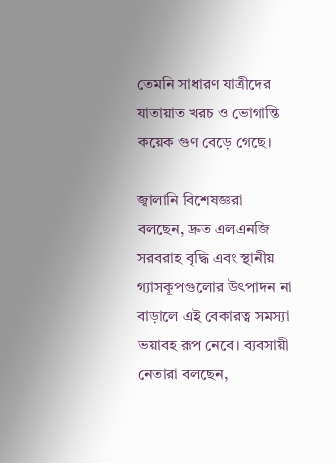তেমনি সাধারণ যাত্রীদের যাতায়াত খরচ ও ভোগান্তি কয়েক গুণ বেড়ে গেছে।

জ্বালানি বিশেষজ্ঞরা বলছেন, দ্রুত এলএনজি সরবরাহ বৃদ্ধি এবং স্থানীয় গ্যাসকূপগুলোর উৎপাদন না বাড়ালে এই বেকারত্ব সমস্যা ভয়াবহ রূপ নেবে। ব্যবসায়ী নেতারা বলছেন,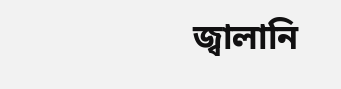জ্বালানি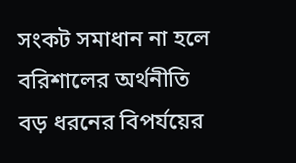সংকট সমাধান না হলে বরিশালের অর্থনীতি বড় ধরনের বিপর্যয়ের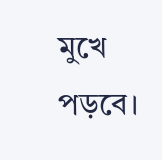মুখে পড়বে।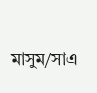মাসুম/সাএ